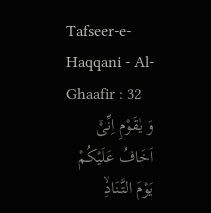Tafseer-e-Haqqani - Al-Ghaafir : 32
وَ یٰقَوْمِ اِنِّیْۤ اَخَافُ عَلَیْكُمْ یَوْمَ التَّنَادِۙ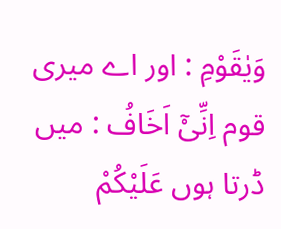وَيٰقَوْمِ : اور اے میری قوم اِنِّىْٓ اَخَافُ : میں ڈرتا ہوں عَلَيْكُمْ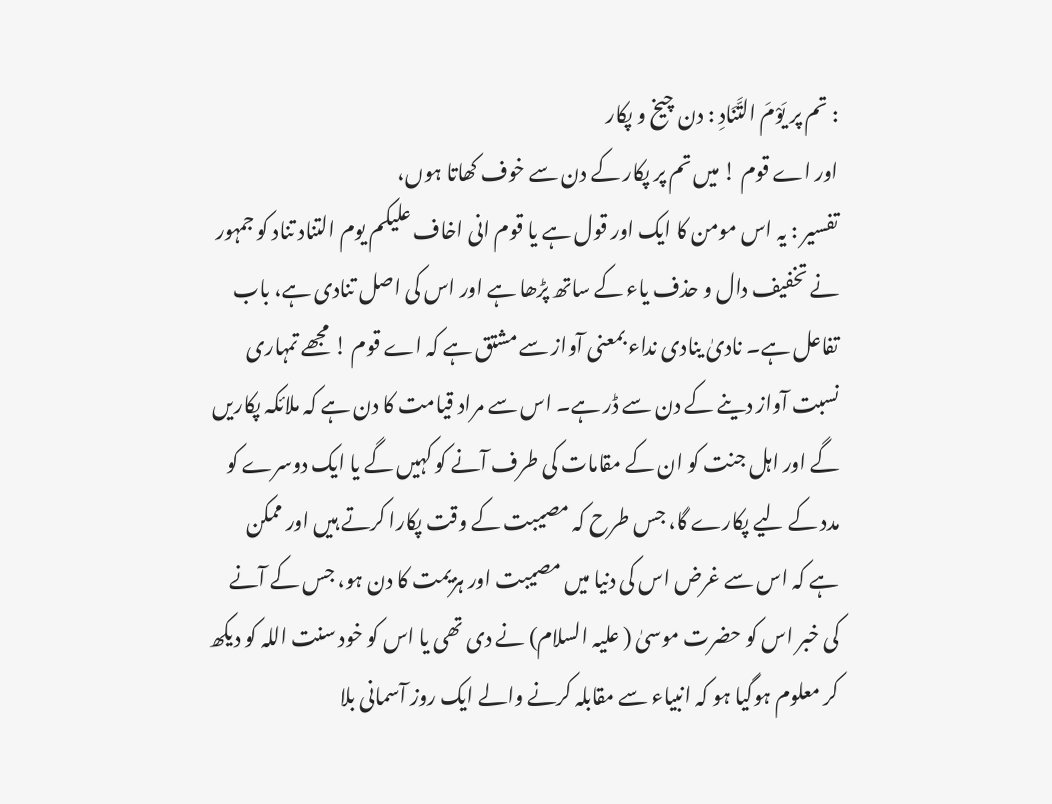: تم پر يَوْمَ التَّنَادِ : دن چیخ و پکار
اور اے قوم ! میں تم پر پکار کے دن سے خوف کھاتا ہوں،
تفسیر : یہ اس مومن کا ایک اور قول ہے یا قوم انی اخاف علیکم یوم التناد تناد کو جمہور نے تخفیف دال و حذف یاء کے ساتھ پڑھا ہے اور اس کی اصل تنادی ہے، باب تفاعل ہے۔ نادیٰ ینادی نداء بمعنی آواز سے مشتق ہے کہ اے قوم ! مجھے تمہاری نسبت آواز دینے کے دن سے ڈر ہے۔ اس سے مراد قیامت کا دن ہے کہ ملائکہ پکاریں گے اور اہل جنت کو ان کے مقامات کی طرف آنے کو کہیں گے یا ایک دوسرے کو مدد کے لیے پکارے گا، جس طرح کہ مصیبت کے وقت پکارا کرتے ہیں اور ممکن ہے کہ اس سے غرض اس کی دنیا میں مصیبت اور ہزیمت کا دن ہو، جس کے آنے کی خبر اس کو حضرت موسیٰ ( علیہ السلام) نے دی تھی یا اس کو خود سنت اللہ کو دیکھ کر معلوم ہوگیا ہو کہ انبیاء سے مقابلہ کرنے والے ایک روز آسمانی بلا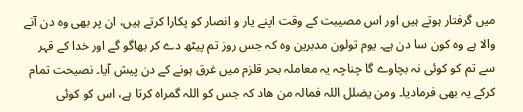میں گرفتار ہوتے ہیں اور اس مصیبت کے وقت اپنے یار و انصار کو پکارا کرتے ہیں، ان پر بھی وہ دن آنے والا ہے وہ کون سا دن ہے۔ یوم تولون مدبرین وہ کہ جس روز تم پیٹھ دے کر بھاگو گے اور خدا کے قہر سے تم کو کوئی نہ بچاوے گا چناچہ یہ معاملہ بحر قلزم میں غرق ہونے کے دن پیش آیا۔ نصیحت تمام کرکے یہ بھی فرمادیا۔ ومن یضلل اللہ فمالہ من ھاد کہ جس کو اللہ گمراہ کرتا ہے، اس کو کوئی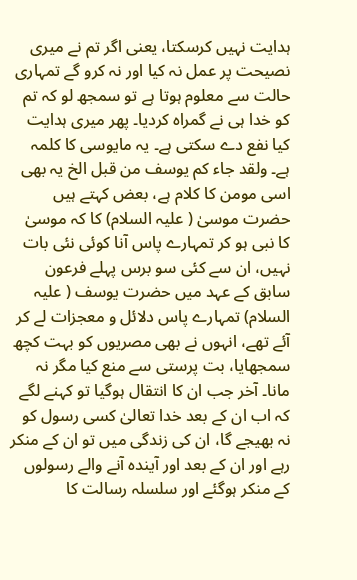ہدایت نہیں کرسکتا، یعنی اگر تم نے میری نصیحت پر عمل نہ کیا اور نہ کرو گے تمہاری حالت سے معلوم ہوتا ہے تو سمجھ لو کہ تم کو خدا ہی نے گمراہ کردیا۔ پھر میری ہدایت کیا نفع دے سکتی ہے۔ یہ مایوسی کا کلمہ ہے۔ ولقد جاء کم یوسف من قبل الخ یہ بھی اسی مومن کا کلام ہے، بعض کہتے ہیں حضرت موسیٰ ( علیہ السلام) کا کہ موسیٰ کا نبی ہو کر تمہارے پاس آنا کوئی نئی بات نہیں، ان سے کئی سو برس پہلے فرعون سابق کے عہد میں حضرت یوسف ( علیہ السلام) تمہارے پاس دلائل و معجزات لے کر آئے تھے، انہوں نے بھی مصریوں کو بہت کچھ سمجھایا، بت پرستی سے منع کیا مگر نہ مانا۔ آخر جب ان کا انتقال ہوگیا تو کہنے لگے کہ اب ان کے بعد خدا تعالیٰ کسی رسول کو نہ بھیجے گا، ان کی زندگی میں تو ان کے منکر رہے اور ان کے بعد اور آیندہ آنے والے رسولوں کے منکر ہوگئے اور سلسلہ رسالت کا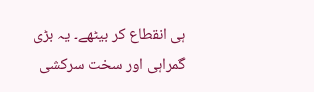ہی انقطاع کر بیٹھے۔ یہ بڑی گمراہی اور سخت سرکشی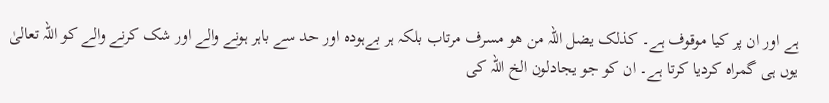ہے اور ان پر کیا موقوف ہے۔ کذلک یضل اللہ من ھو مسرف مرتاب بلکہ ہر بےہودہ اور حد سے باہر ہونے والے اور شک کرنے والے کو اللہ تعالیٰ یوں ہی گمراہ کردیا کرتا ہے۔ ان کو جو یجادلون الخ اللہ کی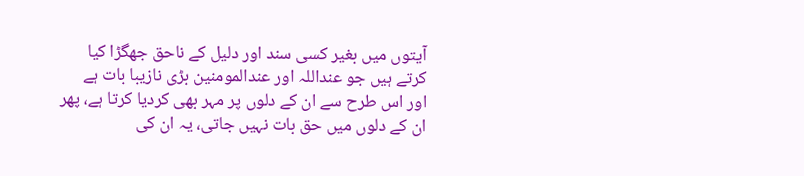آیتوں میں بغیر کسی سند اور دلیل کے ناحق جھگڑا کیا کرتے ہیں جو عنداللہ اور عندالمومنین بڑی نازیبا بات ہے اور اس طرح سے ان کے دلوں پر مہر بھی کردیا کرتا ہے، پھر ان کے دلوں میں حق بات نہیں جاتی، یہ ان کی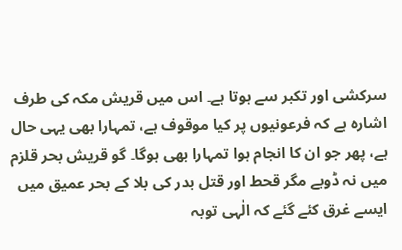سرکشی اور تکبر سے ہوتا ہے۔ اس میں قریش مکہ کی طرف اشارہ ہے کہ فرعونیوں پر کیا موقوف ہے، تمہارا بھی یہی حال ہے، پھر جو ان کا انجام ہوا تمہارا بھی ہوگا۔ گو قریش بحر قلزم میں نہ ڈوبے مگر قحط اور قتل بدر کی بلا کے بحر عمیق میں ایسے غرق کئے گئے کہ الٰہی توبہ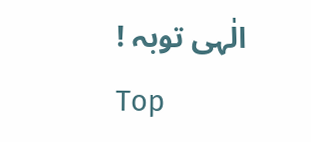الٰہی توبہ !
Top